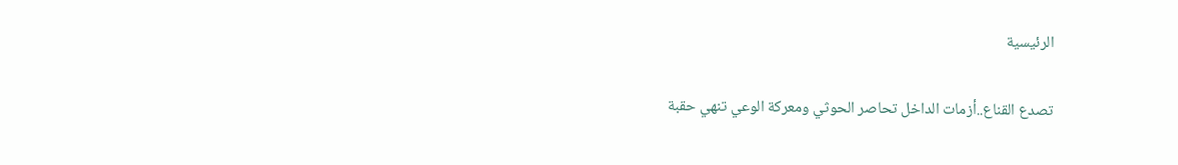الرئيسية

تصدع القناع..أزمات الداخل تحاصر الحوثي ومعركة الوعي تنهي حقبة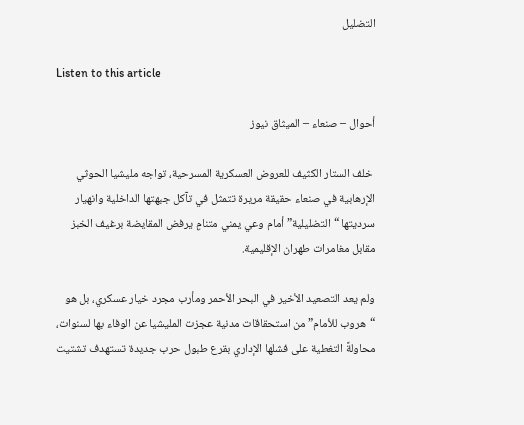التضليل

Listen to this article

أحوال – صنعاء – الميثاق نيوز

 خلف الستار الكثيف للعروض العسكرية المسرحية، تواجه مليشيا الحوثي الإرهابية في صنعاء حقيقة مريرة تتمثل في تآكل جبهتها الداخلية وانهيار سرديتها “التضليلية” أمام وعي يمني متنامٍ يرفض المقايضة برغيف الخبز مقابل مغامرات طهران الإقليمية.

ولم يعد التصعيد الأخير في البحر الأحمر ومأرب مجرد خيار عسكري، بل هو “هروب للأمام” من استحقاقات مدنية عجزت المليشيا عن الوفاء بها لسنوات، محاولةً التغطية على فشلها الإداري بقرع طبول حرب جديدة تستهدف تشتيت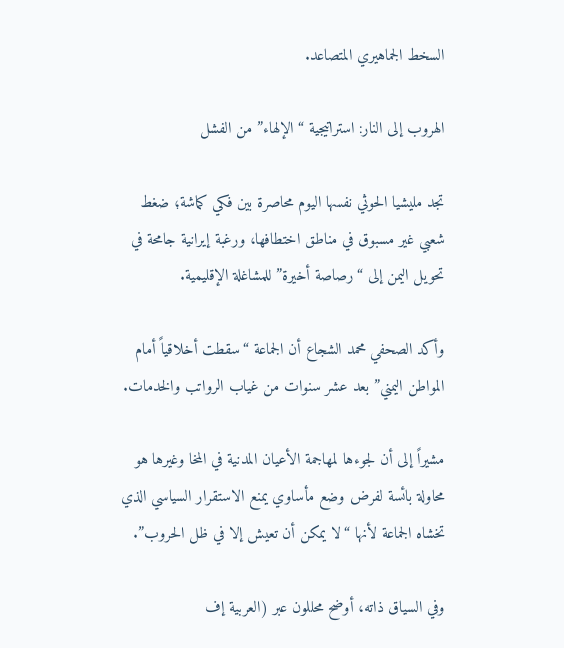السخط الجماهيري المتصاعد.

الهروب إلى النار: استراتيجية “الإلهاء” من الفشل

تجد مليشيا الحوثي نفسها اليوم محاصرة بين فكي كماشة؛ ضغط شعبي غير مسبوق في مناطق اختطافها، ورغبة إيرانية جامحة في تحويل اليمن إلى “رصاصة أخيرة” للمشاغلة الإقليمية.

وأكد الصحفي محمد الشجاع أن الجماعة “سقطت أخلاقياً أمام المواطن اليمني” بعد عشر سنوات من غياب الرواتب والخدمات.

مشيراً إلى أن لجوءها لمهاجمة الأعيان المدنية في المخا وغيرها هو محاولة بائسة لفرض وضع مأساوي يمنع الاستقرار السياسي الذي تخشاه الجماعة لأنها “لا يمكن أن تعيش إلا في ظل الحروب”.

وفي السياق ذاته، أوضح محللون عبر (العربية إف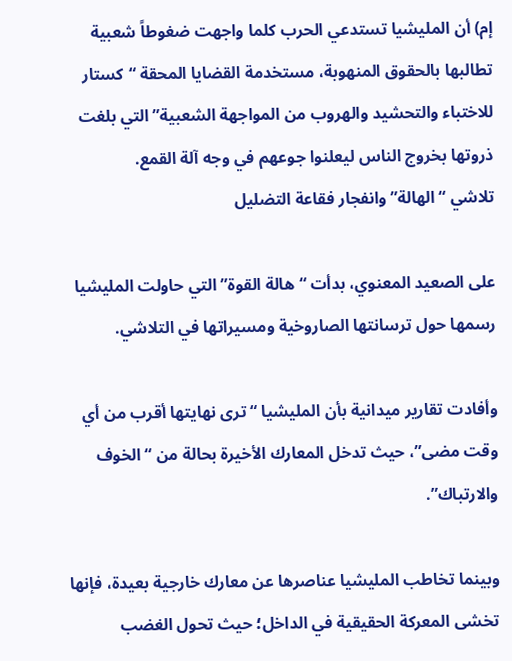إم) أن المليشيا تستدعي الحرب كلما واجهت ضغوطاً شعبية تطالبها بالحقوق المنهوبة، مستخدمة القضايا المحقة “كستار للاختباء والتحشيد والهروب من المواجهة الشعبية” التي بلغت ذروتها بخروج الناس ليعلنوا جوعهم في وجه آلة القمع.
تلاشي “الهالة” وانفجار فقاعة التضليل

على الصعيد المعنوي، بدأت “هالة القوة” التي حاولت المليشيا رسمها حول ترسانتها الصاروخية ومسيراتها في التلاشي.

وأفادت تقارير ميدانية بأن المليشيا “ترى نهايتها أقرب من أي وقت مضى”، حيث تدخل المعارك الأخيرة بحالة من “الخوف والارتباك”.

وبينما تخاطب المليشيا عناصرها عن معارك خارجية بعيدة، فإنها تخشى المعركة الحقيقية في الداخل؛ حيث تحول الغضب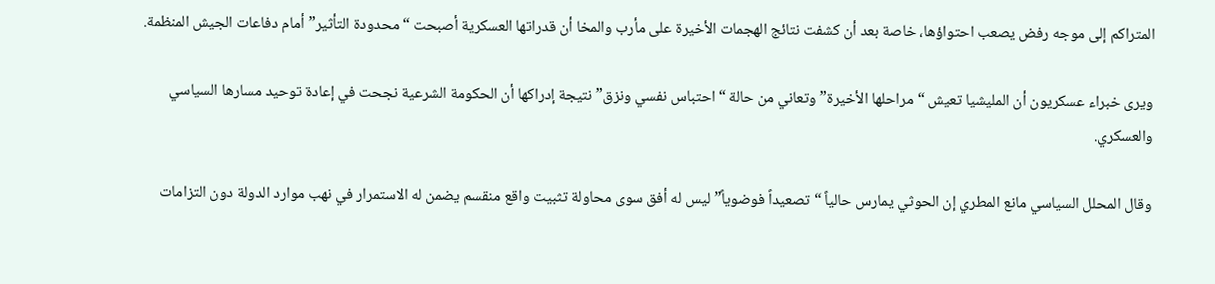المتراكم إلى موجه رفض يصعب احتواؤها، خاصة بعد أن كشفت نتائج الهجمات الأخيرة على مأرب والمخا أن قدراتها العسكرية أصبحت “محدودة التأثير” أمام دفاعات الجيش المنظمة.

ويرى خبراء عسكريون أن المليشيا تعيش “مراحلها الأخيرة” وتعاني من حالة “احتباس نفسي ونزق” نتيجة إدراكها أن الحكومة الشرعية نجحت في إعادة توحيد مسارها السياسي والعسكري.

وقال المحلل السياسي مانع المطري إن الحوثي يمارس حالياً “تصعيداً فوضوياً” ليس له أفق سوى محاولة تثبيت واقع منقسم يضمن له الاستمرار في نهب موارد الدولة دون التزامات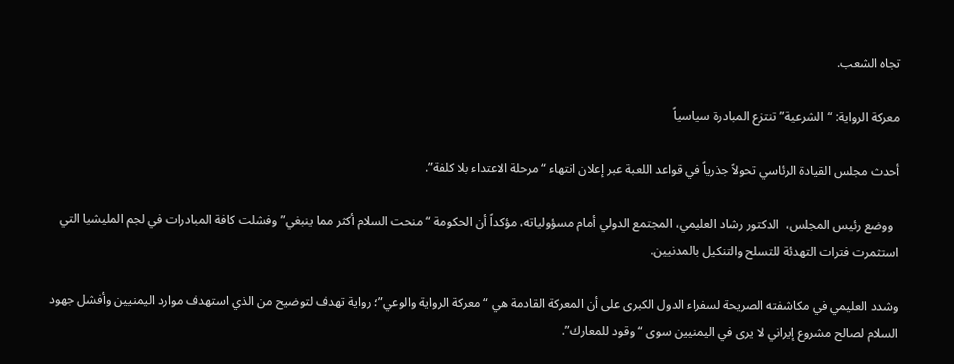تجاه الشعب.

معركة الرواية: “الشرعية” تنتزع المبادرة سياسياً

أحدث مجلس القيادة الرئاسي تحولاً جذرياً في قواعد اللعبة عبر إعلان انتهاء “مرحلة الاعتداء بلا كلفة”.

  ووضع رئيس المجلس،  الدكتور رشاد العليمي، المجتمع الدولي أمام مسؤولياته، مؤكداً أن الحكومة “منحت السلام أكثر مما ينبغي” وفشلت كافة المبادرات في لجم المليشيا التي استثمرت فترات التهدئة للتسلح والتنكيل بالمدنيين.

وشدد العليمي في مكاشفته الصريحة لسفراء الدول الكبرى على أن المعركة القادمة هي “معركة الرواية والوعي”؛ رواية تهدف لتوضيح من الذي استهدف موارد اليمنيين وأفشل جهود السلام لصالح مشروع إيراني لا يرى في اليمنيين سوى “وقود للمعارك”.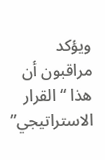ويؤكد مراقبون أن هذا “القرار الاستراتيجي”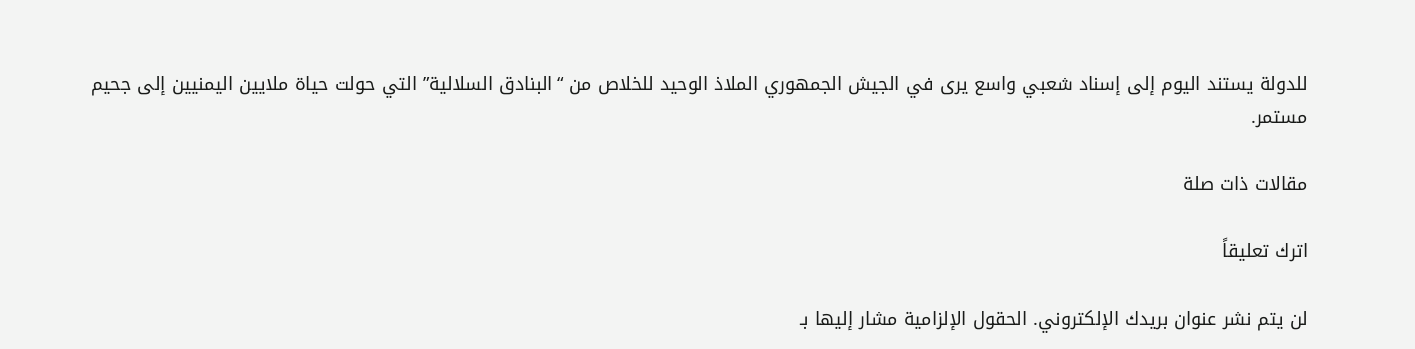للدولة يستند اليوم إلى إسناد شعبي واسع يرى في الجيش الجمهوري الملاذ الوحيد للخلاص من “البنادق السلالية” التي حولت حياة ملايين اليمنيين إلى جحيم مستمر.

مقالات ذات صلة

اترك تعليقاً

لن يتم نشر عنوان بريدك الإلكتروني. الحقول الإلزامية مشار إليها بـ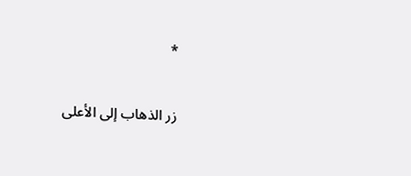*

زر الذهاب إلى الأعلى